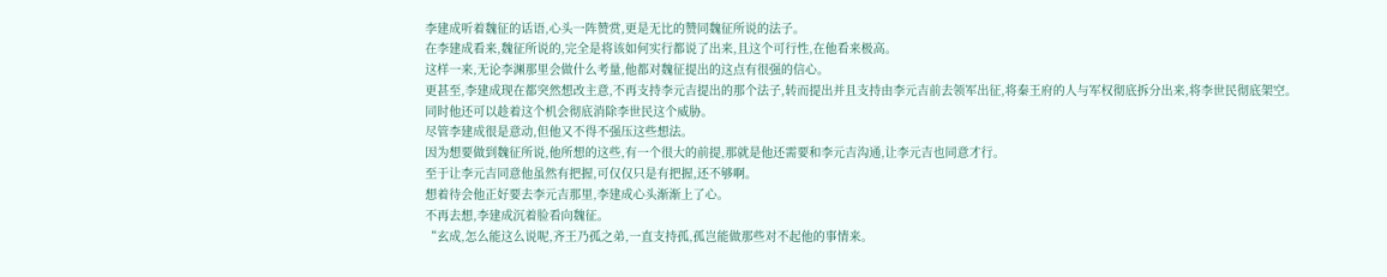李建成听着魏征的话语,心头一阵赞赏,更是无比的赞同魏征所说的法子。
在李建成看来,魏征所说的,完全是将该如何实行都说了出来,且这个可行性,在他看来极高。
这样一来,无论李渊那里会做什么考量,他都对魏征提出的这点有很强的信心。
更甚至,李建成现在都突然想改主意,不再支持李元吉提出的那个法子,转而提出并且支持由李元吉前去领军出征,将秦王府的人与军权彻底拆分出来,将李世民彻底架空。
同时他还可以趁着这个机会彻底消除李世民这个威胁。
尽管李建成很是意动,但他又不得不强压这些想法。
因为想要做到魏征所说,他所想的这些,有一个很大的前提,那就是他还需要和李元吉沟通,让李元吉也同意才行。
至于让李元吉同意他虽然有把握,可仅仅只是有把握,还不够啊。
想着待会他正好要去李元吉那里,李建成心头渐渐上了心。
不再去想,李建成沉着脸看向魏征。
“玄成,怎么能这么说呢,齐王乃孤之弟,一直支持孤,孤岂能做那些对不起他的事情来。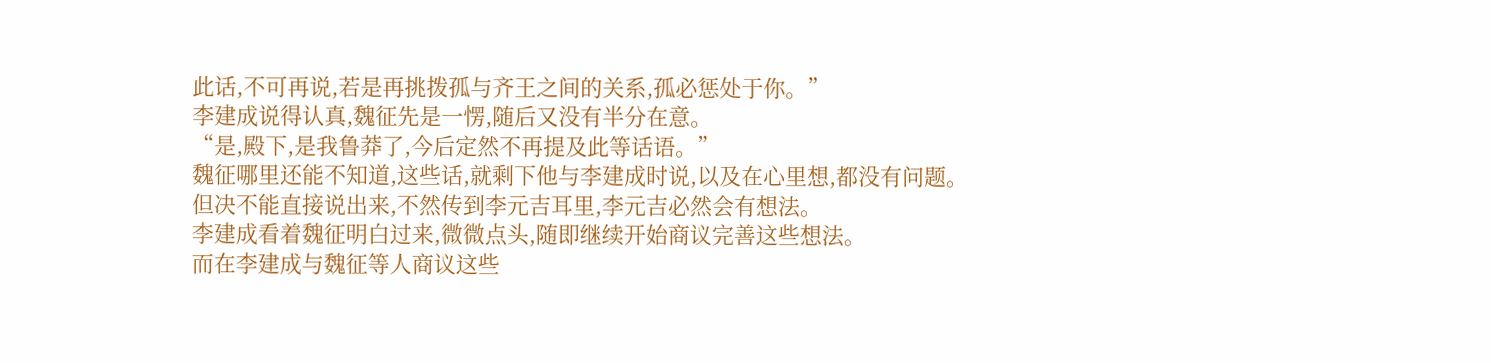此话,不可再说,若是再挑拨孤与齐王之间的关系,孤必惩处于你。”
李建成说得认真,魏征先是一愣,随后又没有半分在意。
“是,殿下,是我鲁莽了,今后定然不再提及此等话语。”
魏征哪里还能不知道,这些话,就剩下他与李建成时说,以及在心里想,都没有问题。
但决不能直接说出来,不然传到李元吉耳里,李元吉必然会有想法。
李建成看着魏征明白过来,微微点头,随即继续开始商议完善这些想法。
而在李建成与魏征等人商议这些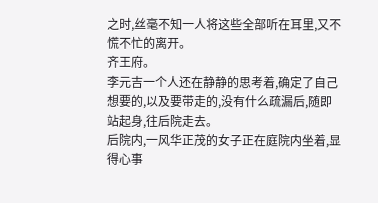之时,丝毫不知一人将这些全部听在耳里,又不慌不忙的离开。
齐王府。
李元吉一个人还在静静的思考着,确定了自己想要的,以及要带走的,没有什么疏漏后,随即站起身,往后院走去。
后院内,一风华正茂的女子正在庭院内坐着,显得心事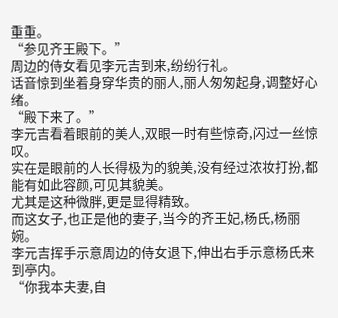重重。
“参见齐王殿下。”
周边的侍女看见李元吉到来,纷纷行礼。
话音惊到坐着身穿华贵的丽人,丽人匆匆起身,调整好心绪。
“殿下来了。”
李元吉看着眼前的美人,双眼一时有些惊奇,闪过一丝惊叹。
实在是眼前的人长得极为的貌美,没有经过浓妆打扮,都能有如此容颜,可见其貌美。
尤其是这种微胖,更是显得精致。
而这女子,也正是他的妻子,当今的齐王妃,杨氏,杨丽婉。
李元吉挥手示意周边的侍女退下,伸出右手示意杨氏来到亭内。
“你我本夫妻,自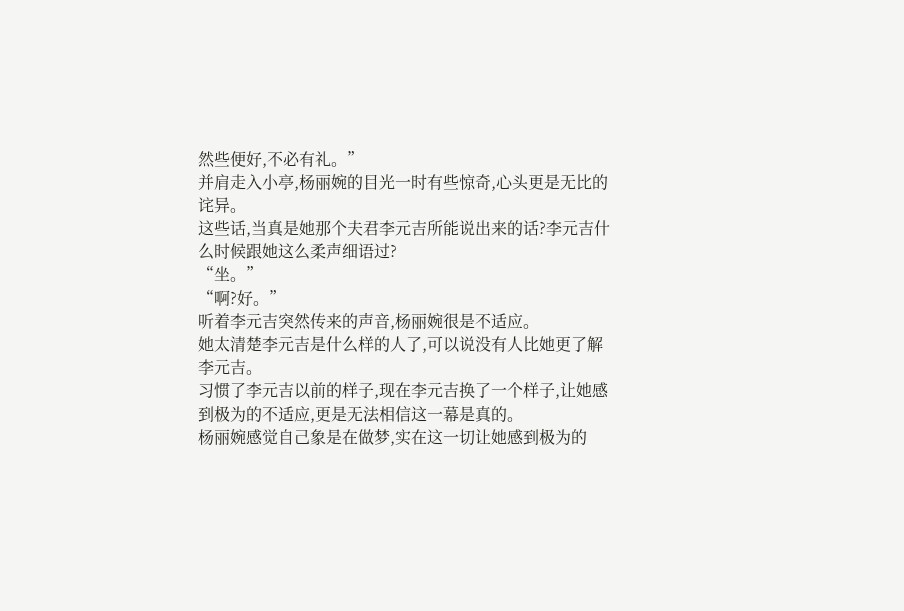然些便好,不必有礼。”
并肩走入小亭,杨丽婉的目光一时有些惊奇,心头更是无比的诧异。
这些话,当真是她那个夫君李元吉所能说出来的话?李元吉什么时候跟她这么柔声细语过?
“坐。”
“啊?好。”
听着李元吉突然传来的声音,杨丽婉很是不适应。
她太清楚李元吉是什么样的人了,可以说没有人比她更了解李元吉。
习惯了李元吉以前的样子,现在李元吉换了一个样子,让她感到极为的不适应,更是无法相信这一幕是真的。
杨丽婉感觉自己象是在做梦,实在这一切让她感到极为的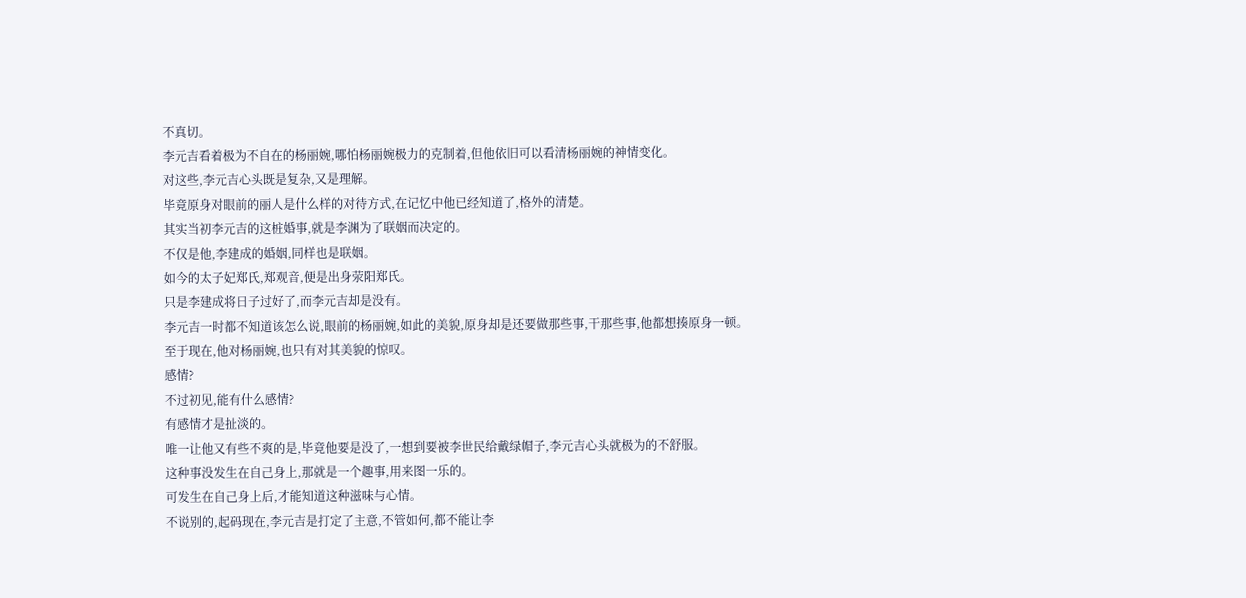不真切。
李元吉看着极为不自在的杨丽婉,哪怕杨丽婉极力的克制着,但他依旧可以看清杨丽婉的神情变化。
对这些,李元吉心头既是复杂,又是理解。
毕竟原身对眼前的丽人是什么样的对待方式,在记忆中他已经知道了,格外的清楚。
其实当初李元吉的这桩婚事,就是李渊为了联姻而决定的。
不仅是他,李建成的婚姻,同样也是联姻。
如今的太子妃郑氏,郑观音,便是出身荥阳郑氏。
只是李建成将日子过好了,而李元吉却是没有。
李元吉一时都不知道该怎么说,眼前的杨丽婉,如此的美貌,原身却是还要做那些事,干那些事,他都想揍原身一顿。
至于现在,他对杨丽婉,也只有对其美貌的惊叹。
感情?
不过初见,能有什么感情?
有感情才是扯淡的。
唯一让他又有些不爽的是,毕竟他要是没了,一想到要被李世民给戴绿帽子,李元吉心头就极为的不舒服。
这种事没发生在自己身上,那就是一个趣事,用来图一乐的。
可发生在自己身上后,才能知道这种滋味与心情。
不说别的,起码现在,李元吉是打定了主意,不管如何,都不能让李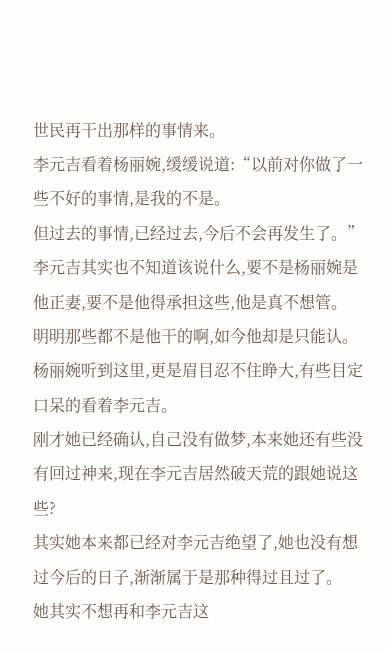世民再干出那样的事情来。
李元吉看着杨丽婉,缓缓说道:“以前对你做了一些不好的事情,是我的不是。
但过去的事情,已经过去,今后不会再发生了。”
李元吉其实也不知道该说什么,要不是杨丽婉是他正妻,要不是他得承担这些,他是真不想管。
明明那些都不是他干的啊,如今他却是只能认。
杨丽婉听到这里,更是眉目忍不住睁大,有些目定口呆的看着李元吉。
刚才她已经确认,自己没有做梦,本来她还有些没有回过神来,现在李元吉居然破天荒的跟她说这些?
其实她本来都已经对李元吉绝望了,她也没有想过今后的日子,渐渐属于是那种得过且过了。
她其实不想再和李元吉这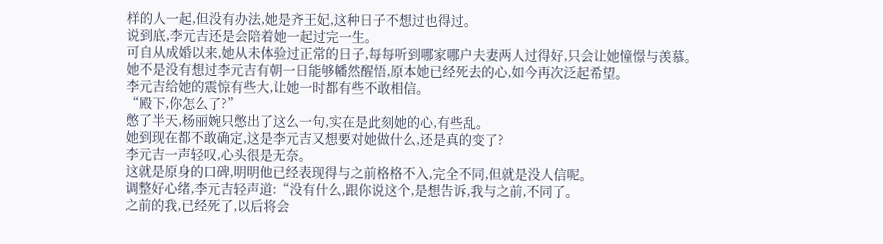样的人一起,但没有办法,她是齐王妃,这种日子不想过也得过。
说到底,李元吉还是会陪着她一起过完一生。
可自从成婚以来,她从未体验过正常的日子,每每听到哪家哪户夫妻两人过得好,只会让她憧憬与羡慕。
她不是没有想过李元吉有朝一日能够幡然醒悟,原本她已经死去的心,如今再次泛起希望。
李元吉给她的震惊有些大,让她一时都有些不敢相信。
“殿下,你怎么了?”
憋了半天,杨丽婉只憋出了这么一句,实在是此刻她的心,有些乱。
她到现在都不敢确定,这是李元吉又想要对她做什么,还是真的变了?
李元吉一声轻叹,心头很是无奈。
这就是原身的口碑,明明他已经表现得与之前格格不入,完全不同,但就是没人信呢。
调整好心绪,李元吉轻声道:“没有什么,跟你说这个,是想告诉,我与之前,不同了。
之前的我,已经死了,以后将会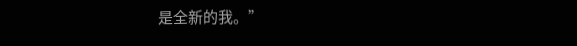是全新的我。”